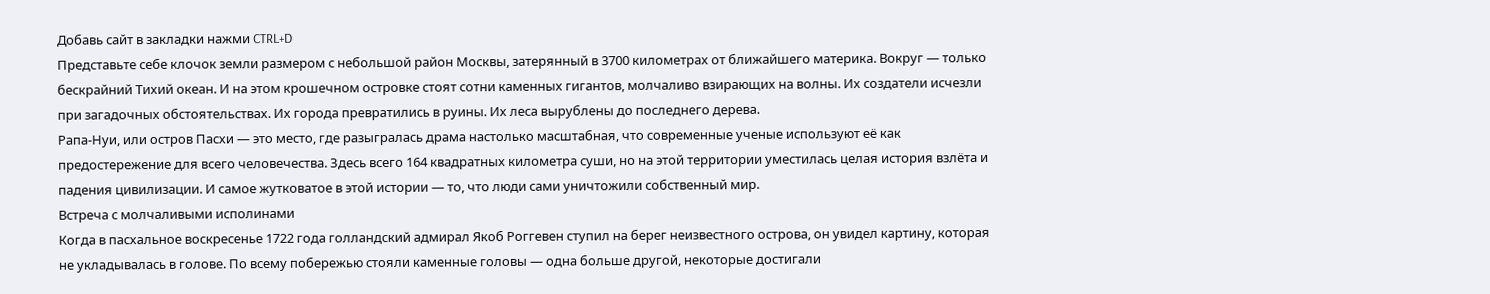Добавь сайт в закладки нажми CTRL+D
Представьте себе клочок земли размером с небольшой район Москвы, затерянный в 3700 километрах от ближайшего материка. Вокруг — только бескрайний Тихий океан. И на этом крошечном островке стоят сотни каменных гигантов, молчаливо взирающих на волны. Их создатели исчезли при загадочных обстоятельствах. Их города превратились в руины. Их леса вырублены до последнего дерева.
Рапа-Нуи, или остров Пасхи — это место, где разыгралась драма настолько масштабная, что современные ученые используют её как предостережение для всего человечества. Здесь всего 164 квадратных километра суши, но на этой территории уместилась целая история взлёта и падения цивилизации. И самое жутковатое в этой истории — то, что люди сами уничтожили собственный мир.
Встреча с молчаливыми исполинами
Когда в пасхальное воскресенье 1722 года голландский адмирал Якоб Роггевен ступил на берег неизвестного острова, он увидел картину, которая не укладывалась в голове. По всему побережью стояли каменные головы — одна больше другой, некоторые достигали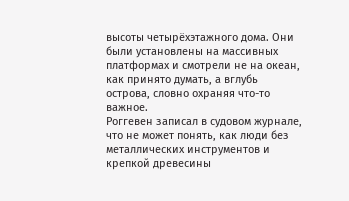высоты четырёхэтажного дома. Они были установлены на массивных платформах и смотрели не на океан, как принято думать, а вглубь острова, словно охраняя что-то важное.
Роггевен записал в судовом журнале, что не может понять, как люди без металлических инструментов и крепкой древесины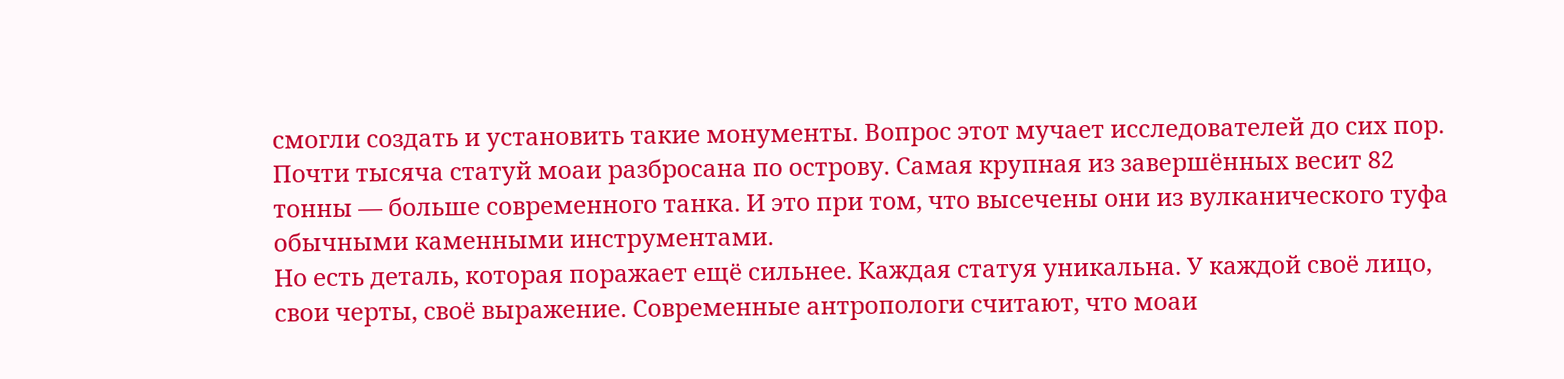смогли создать и установить такие монументы. Вопрос этот мучает исследователей до сих пор. Почти тысяча статуй моаи разбросана по острову. Самая крупная из завершённых весит 82 тонны — больше современного танка. И это при том, что высечены они из вулканического туфа обычными каменными инструментами.
Но есть деталь, которая поражает ещё сильнее. Каждая статуя уникальна. У каждой своё лицо, свои черты, своё выражение. Современные антропологи считают, что моаи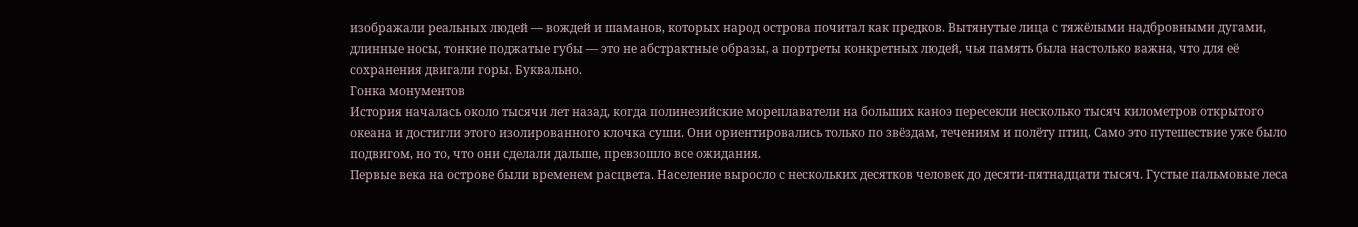изображали реальных людей — вождей и шаманов, которых народ острова почитал как предков. Вытянутые лица с тяжёлыми надбровными дугами, длинные носы, тонкие поджатые губы — это не абстрактные образы, а портреты конкретных людей, чья память была настолько важна, что для её сохранения двигали горы. Буквально.
Гонка монументов
История началась около тысячи лет назад, когда полинезийские мореплаватели на больших каноэ пересекли несколько тысяч километров открытого океана и достигли этого изолированного клочка суши. Они ориентировались только по звёздам, течениям и полёту птиц. Само это путешествие уже было подвигом, но то, что они сделали дальше, превзошло все ожидания.
Первые века на острове были временем расцвета. Население выросло с нескольких десятков человек до десяти-пятнадцати тысяч. Густые пальмовые леса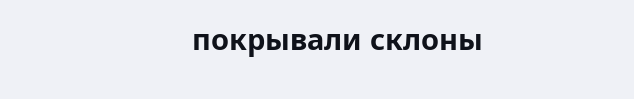покрывали склоны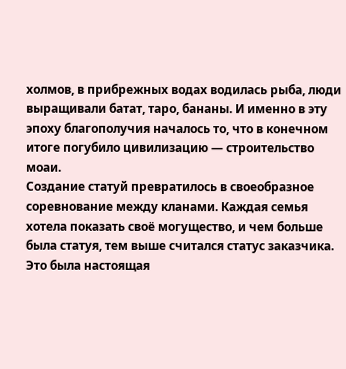холмов, в прибрежных водах водилась рыба, люди выращивали батат, таро, бананы. И именно в эту эпоху благополучия началось то, что в конечном итоге погубило цивилизацию — строительство моаи.
Создание статуй превратилось в своеобразное соревнование между кланами. Каждая семья хотела показать своё могущество, и чем больше была статуя, тем выше считался статус заказчика. Это была настоящая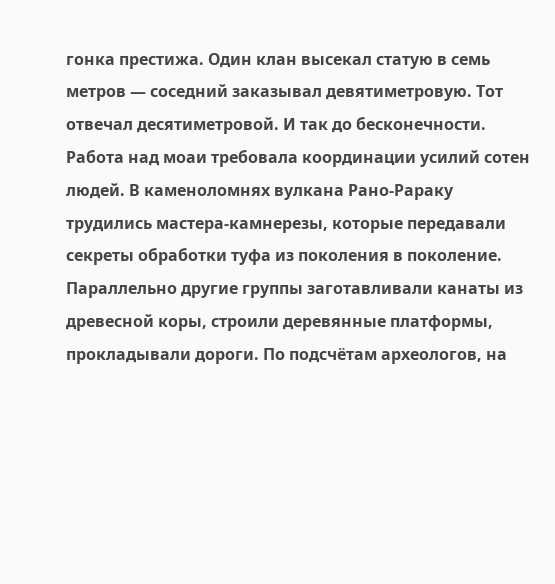гонка престижа. Один клан высекал статую в семь метров — соседний заказывал девятиметровую. Тот отвечал десятиметровой. И так до бесконечности.
Работа над моаи требовала координации усилий сотен людей. В каменоломнях вулкана Рано-Рараку трудились мастера-камнерезы, которые передавали секреты обработки туфа из поколения в поколение. Параллельно другие группы заготавливали канаты из древесной коры, строили деревянные платформы, прокладывали дороги. По подсчётам археологов, на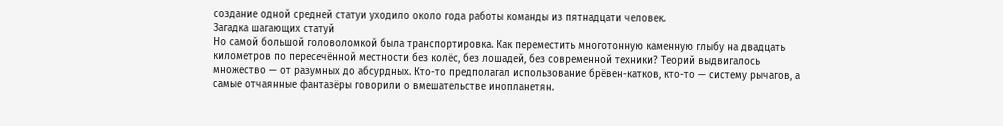создание одной средней статуи уходило около года работы команды из пятнадцати человек.
Загадка шагающих статуй
Но самой большой головоломкой была транспортировка. Как переместить многотонную каменную глыбу на двадцать километров по пересечённой местности без колёс, без лошадей, без современной техники? Теорий выдвигалось множество — от разумных до абсурдных. Кто-то предполагал использование брёвен-катков, кто-то — систему рычагов, а самые отчаянные фантазёры говорили о вмешательстве инопланетян.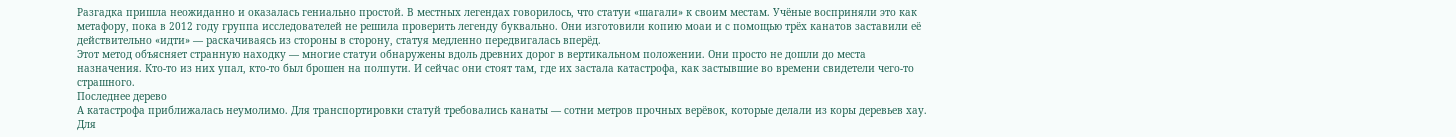Разгадка пришла неожиданно и оказалась гениально простой. В местных легендах говорилось, что статуи «шагали» к своим местам. Учёные восприняли это как метафору, пока в 2012 году группа исследователей не решила проверить легенду буквально. Они изготовили копию моаи и с помощью трёх канатов заставили её действительно «идти» — раскачиваясь из стороны в сторону, статуя медленно передвигалась вперёд.
Этот метод объясняет странную находку — многие статуи обнаружены вдоль древних дорог в вертикальном положении. Они просто не дошли до места назначения. Кто-то из них упал, кто-то был брошен на полпути. И сейчас они стоят там, где их застала катастрофа, как застывшие во времени свидетели чего-то страшного.
Последнее дерево
А катастрофа приближалась неумолимо. Для транспортировки статуй требовались канаты — сотни метров прочных верёвок, которые делали из коры деревьев хау. Для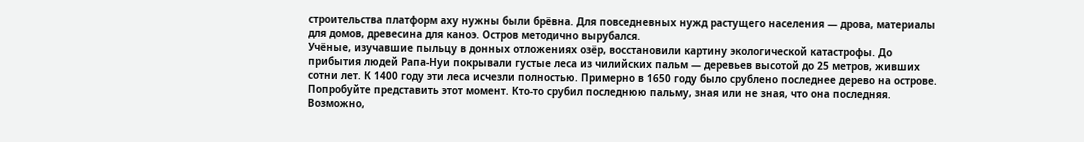строительства платформ аху нужны были брёвна. Для повседневных нужд растущего населения — дрова, материалы для домов, древесина для каноэ. Остров методично вырубался.
Учёные, изучавшие пыльцу в донных отложениях озёр, восстановили картину экологической катастрофы. До прибытия людей Рапа-Нуи покрывали густые леса из чилийских пальм — деревьев высотой до 25 метров, живших сотни лет. К 1400 году эти леса исчезли полностью. Примерно в 1650 году было срублено последнее дерево на острове.
Попробуйте представить этот момент. Кто-то срубил последнюю пальму, зная или не зная, что она последняя. Возможно,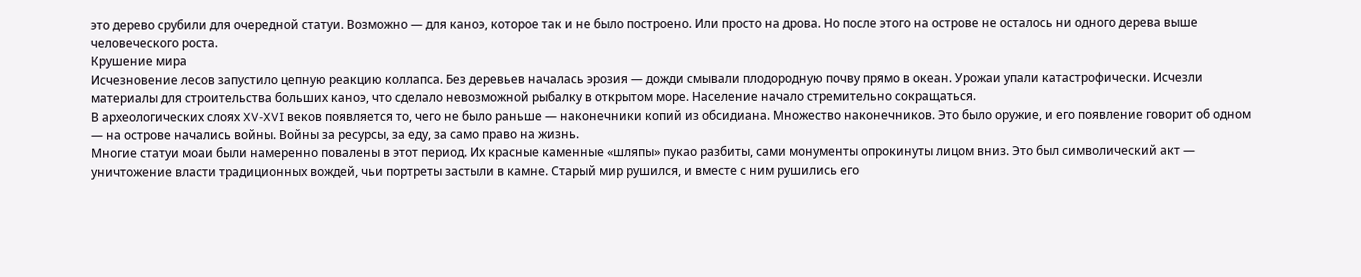это дерево срубили для очередной статуи. Возможно — для каноэ, которое так и не было построено. Или просто на дрова. Но после этого на острове не осталось ни одного дерева выше человеческого роста.
Крушение мира
Исчезновение лесов запустило цепную реакцию коллапса. Без деревьев началась эрозия — дожди смывали плодородную почву прямо в океан. Урожаи упали катастрофически. Исчезли материалы для строительства больших каноэ, что сделало невозможной рыбалку в открытом море. Население начало стремительно сокращаться.
В археологических слоях XV-XVI веков появляется то, чего не было раньше — наконечники копий из обсидиана. Множество наконечников. Это было оружие, и его появление говорит об одном — на острове начались войны. Войны за ресурсы, за еду, за само право на жизнь.
Многие статуи моаи были намеренно повалены в этот период. Их красные каменные «шляпы» пукао разбиты, сами монументы опрокинуты лицом вниз. Это был символический акт — уничтожение власти традиционных вождей, чьи портреты застыли в камне. Старый мир рушился, и вместе с ним рушились его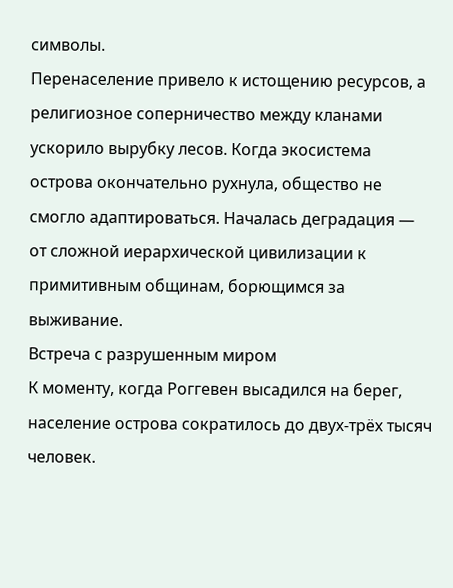символы.
Перенаселение привело к истощению ресурсов, а религиозное соперничество между кланами ускорило вырубку лесов. Когда экосистема острова окончательно рухнула, общество не смогло адаптироваться. Началась деградация — от сложной иерархической цивилизации к примитивным общинам, борющимся за выживание.
Встреча с разрушенным миром
К моменту, когда Роггевен высадился на берег, население острова сократилось до двух-трёх тысяч человек.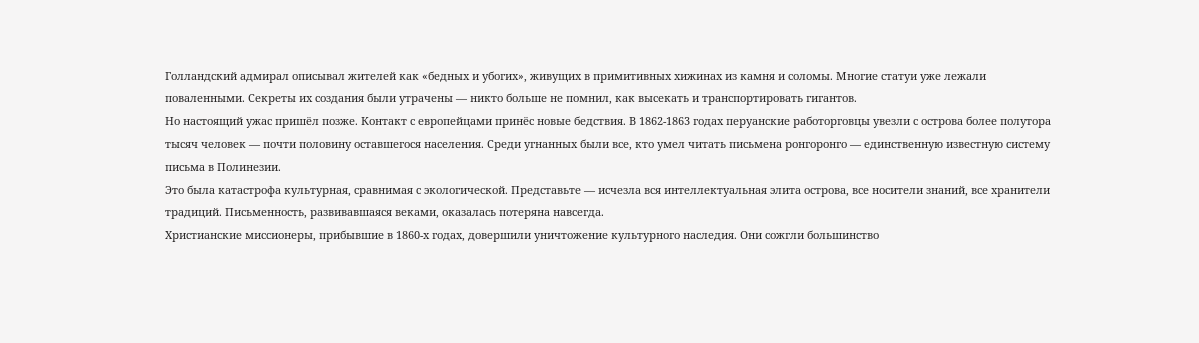Голландский адмирал описывал жителей как «бедных и убогих», живущих в примитивных хижинах из камня и соломы. Многие статуи уже лежали поваленными. Секреты их создания были утрачены — никто больше не помнил, как высекать и транспортировать гигантов.
Но настоящий ужас пришёл позже. Контакт с европейцами принёс новые бедствия. В 1862-1863 годах перуанские работорговцы увезли с острова более полутора тысяч человек — почти половину оставшегося населения. Среди угнанных были все, кто умел читать письмена ронгоронго — единственную известную систему письма в Полинезии.
Это была катастрофа культурная, сравнимая с экологической. Представьте — исчезла вся интеллектуальная элита острова, все носители знаний, все хранители традиций. Письменность, развивавшаяся веками, оказалась потеряна навсегда.
Христианские миссионеры, прибывшие в 1860-х годах, довершили уничтожение культурного наследия. Они сожгли большинство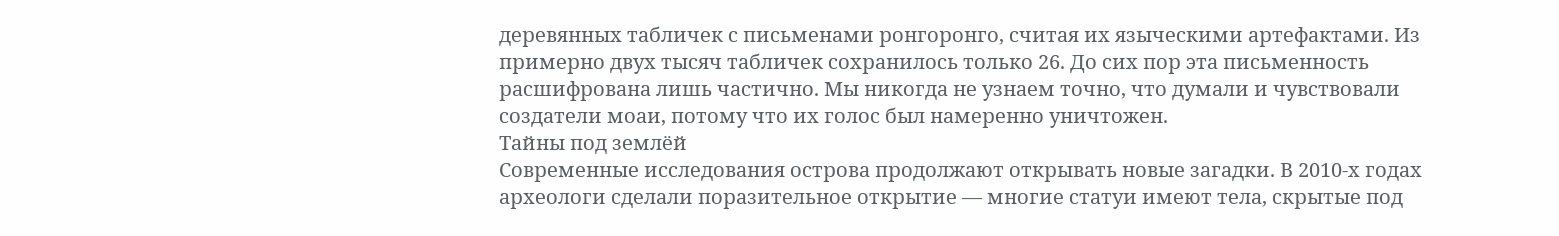деревянных табличек с письменами ронгоронго, считая их языческими артефактами. Из примерно двух тысяч табличек сохранилось только 26. До сих пор эта письменность расшифрована лишь частично. Мы никогда не узнаем точно, что думали и чувствовали создатели моаи, потому что их голос был намеренно уничтожен.
Тайны под землёй
Современные исследования острова продолжают открывать новые загадки. В 2010-х годах археологи сделали поразительное открытие — многие статуи имеют тела, скрытые под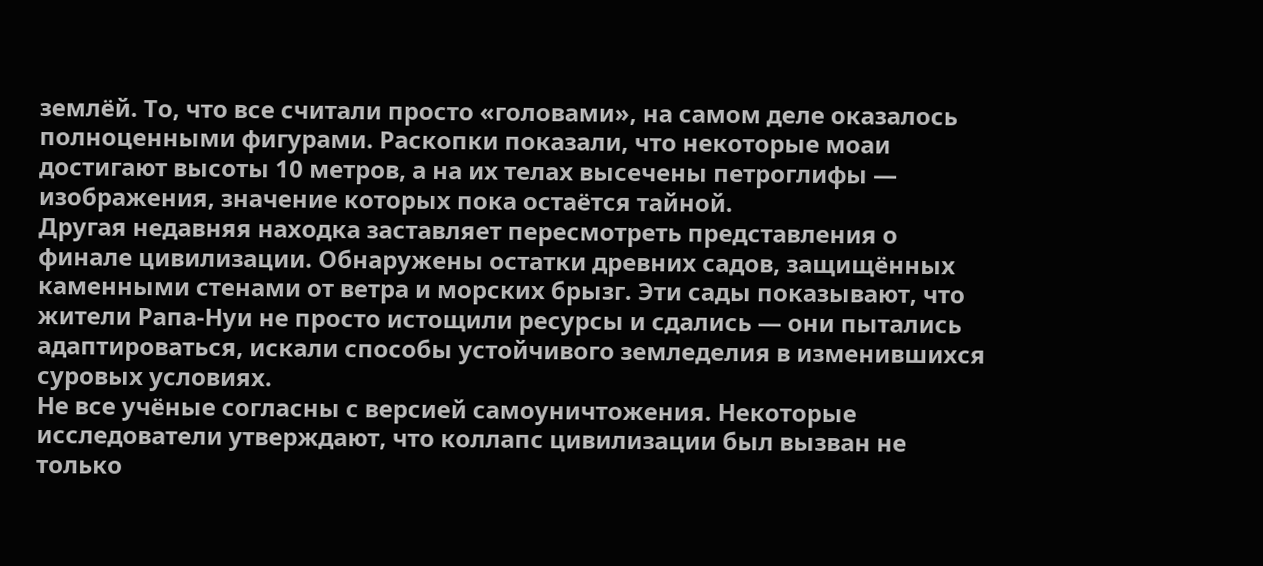землёй. То, что все считали просто «головами», на самом деле оказалось полноценными фигурами. Раскопки показали, что некоторые моаи достигают высоты 10 метров, а на их телах высечены петроглифы — изображения, значение которых пока остаётся тайной.
Другая недавняя находка заставляет пересмотреть представления о финале цивилизации. Обнаружены остатки древних садов, защищённых каменными стенами от ветра и морских брызг. Эти сады показывают, что жители Рапа-Нуи не просто истощили ресурсы и сдались — они пытались адаптироваться, искали способы устойчивого земледелия в изменившихся суровых условиях.
Не все учёные согласны с версией самоуничтожения. Некоторые исследователи утверждают, что коллапс цивилизации был вызван не только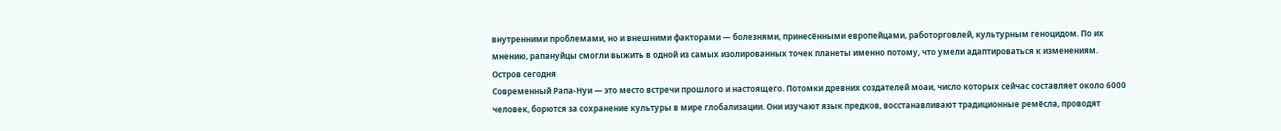внутренними проблемами, но и внешними факторами — болезнями, принесёнными европейцами, работорговлей, культурным геноцидом. По их мнению, рапануйцы смогли выжить в одной из самых изолированных точек планеты именно потому, что умели адаптироваться к изменениям.
Остров сегодня
Современный Рапа-Нуи — это место встречи прошлого и настоящего. Потомки древних создателей моаи, число которых сейчас составляет около 6000 человек, борются за сохранение культуры в мире глобализации. Они изучают язык предков, восстанавливают традиционные ремёсла, проводят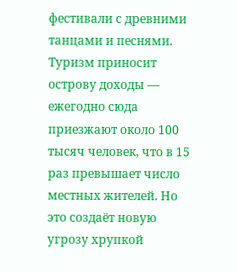фестивали с древними танцами и песнями.
Туризм приносит острову доходы — ежегодно сюда приезжают около 100 тысяч человек, что в 15 раз превышает число местных жителей. Но это создаёт новую угрозу хрупкой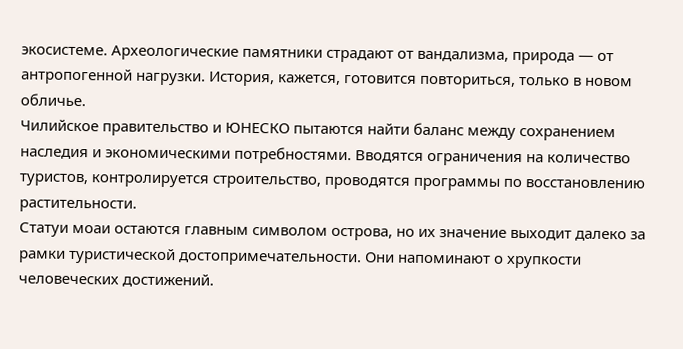экосистеме. Археологические памятники страдают от вандализма, природа — от антропогенной нагрузки. История, кажется, готовится повториться, только в новом обличье.
Чилийское правительство и ЮНЕСКО пытаются найти баланс между сохранением наследия и экономическими потребностями. Вводятся ограничения на количество туристов, контролируется строительство, проводятся программы по восстановлению растительности.
Статуи моаи остаются главным символом острова, но их значение выходит далеко за рамки туристической достопримечательности. Они напоминают о хрупкости человеческих достижений.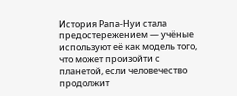История Рапа-Нуи стала предостережением — учёные используют её как модель того, что может произойти с планетой, если человечество продолжит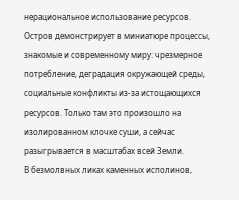нерациональное использование ресурсов.
Остров демонстрирует в миниатюре процессы, знакомые и современному миру: чрезмерное потребление, деградация окружающей среды, социальные конфликты из-за истощающихся ресурсов. Только там это произошло на изолированном клочке суши, а сейчас разыгрывается в масштабах всей Земли.
В безмолвных ликах каменных исполинов,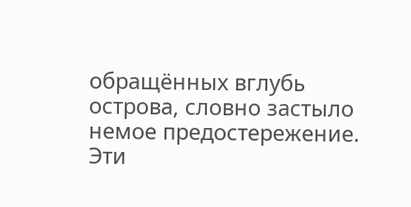обращённых вглубь острова, словно застыло немое предостережение. Эти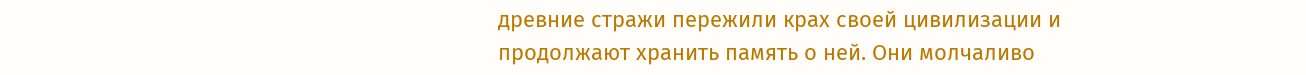древние стражи пережили крах своей цивилизации и продолжают хранить память о ней. Они молчаливо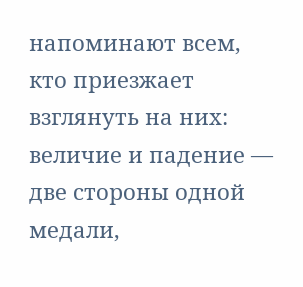напоминают всем, кто приезжает взглянуть на них: величие и падение — две стороны одной медали,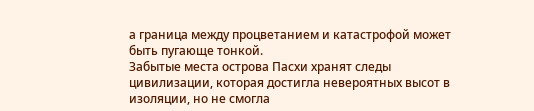а граница между процветанием и катастрофой может быть пугающе тонкой.
Забытые места острова Пасхи хранят следы цивилизации, которая достигла невероятных высот в изоляции, но не смогла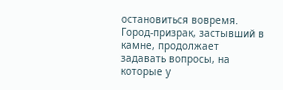остановиться вовремя. Город-призрак, застывший в камне, продолжает задавать вопросы, на которые у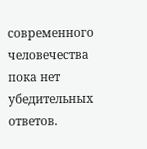современного человечества пока нет убедительных ответов.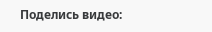Поделись видео: